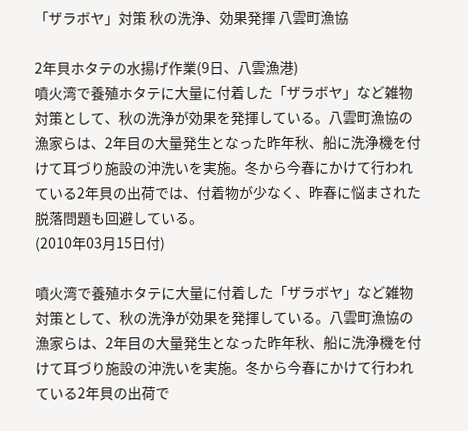「ザラボヤ」対策 秋の洗浄、効果発揮 八雲町漁協

2年貝ホタテの水揚げ作業(9日、八雲漁港)
噴火湾で養殖ホタテに大量に付着した「ザラボヤ」など雑物対策として、秋の洗浄が効果を発揮している。八雲町漁協の漁家らは、2年目の大量発生となった昨年秋、船に洗浄機を付けて耳づり施設の沖洗いを実施。冬から今春にかけて行われている2年貝の出荷では、付着物が少なく、昨春に悩まされた脱落問題も回避している。
(2010年03月15日付)

噴火湾で養殖ホタテに大量に付着した「ザラボヤ」など雑物対策として、秋の洗浄が効果を発揮している。八雲町漁協の漁家らは、2年目の大量発生となった昨年秋、船に洗浄機を付けて耳づり施設の沖洗いを実施。冬から今春にかけて行われている2年貝の出荷で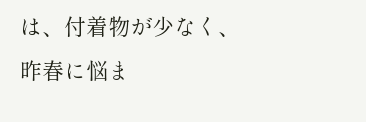は、付着物が少なく、昨春に悩ま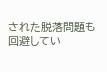された脱落問題も回避してい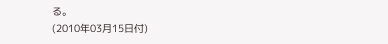る。
(2010年03月15日付)